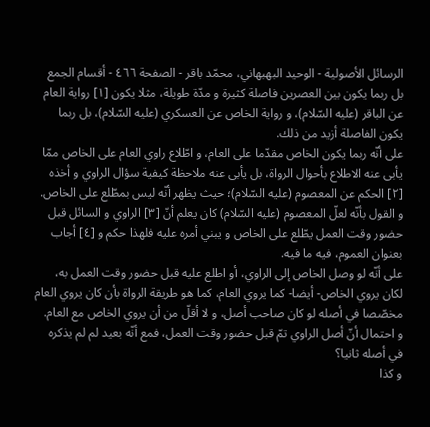الرسائل الأصولية - الوحيد البهبهاني، محمّد باقر - الصفحة ٤٦٦ - أقسام الجمع
بل ربما يكون بين العصرين فاصلة كثيرة و مدّة طويلة، مثلا يكون [١] رواية العام عن الباقر (عليه السّلام)، و رواية الخاص عن العسكري (عليه السّلام)، بل ربما يكون الفاصلة أزيد من ذلك.
على أنّه ربما يكون الخاص مقدّما على العام، و اطّلاع راوي العام على الخاص ممّا يأبى عنه الاطلاع بأحوال الرواة، بل يأبى عنه ملاحظة كيفية سؤال الراوي و أخذه [٢] الحكم عن المعصوم (عليه السّلام)؛ حيث يظهر أنّه ليس بمطّلع على الخاص.
و القول بأنّه لعلّ المعصوم (عليه السّلام) كان يعلم أنّ [٣] الراوي و السائل قبل حضور وقت العمل يطّلع على الخاص و يبني أمره عليه فلهذا حكم و [٤] أجاب بعنوان العموم، فيه ما فيه.
على أنّه لو وصل الخاص إلى الراوي، أو اطلع عليه قبل حضور وقت العمل به، لكان يروي الخاص- أيضا- كما يروي العام، كما هو طريقة الرواة بأن كان يروي العام مخصّصا في أصله لو كان صاحب أصل، و لا أقلّ من أن يروي الخاص مع العام.
و احتمال أنّ أصل الراوي تمّ قبل حضور وقت العمل، فمع أنّه بعيد لم لم يذكره في أصله ثانيا؟
و كذا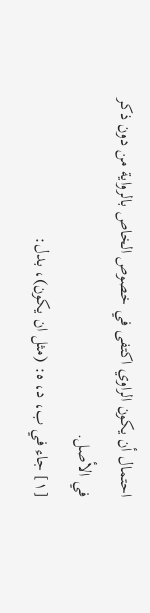احتمال أن يكون الراوي اكتفى في خصوص الخاص بالرواية من دون ذكر في الأصل.
[١] جاء في ب، د، ه: (مثل ان يكون)، بدل: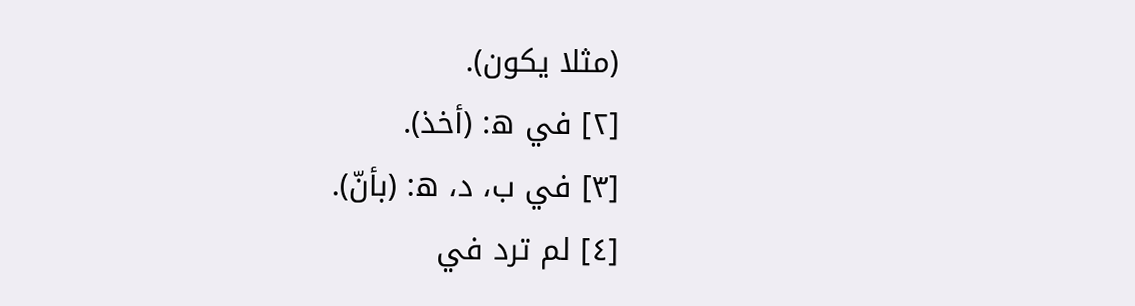(مثلا يكون).
[٢] في ه: (أخذ).
[٣] في ب، د، ه: (بأنّ).
[٤] لم ترد في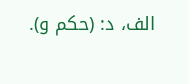الف، د: (حكم و).